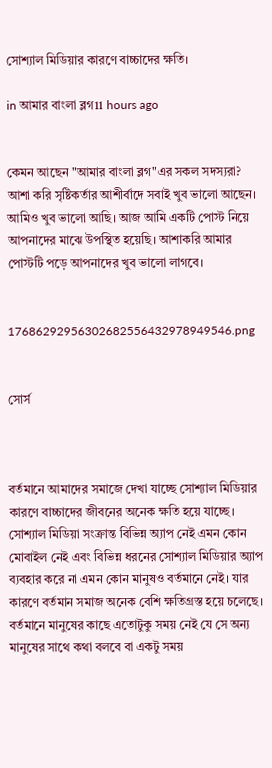সোশ্যাল মিডিয়ার কারণে বাচ্চাদের ক্ষতি।

in আমার বাংলা ব্লগ11 hours ago


কেমন আছেন "আমার বাংলা ব্লগ"এর সকল সদস্যরা? আশা করি সৃষ্টিকর্তার আশীর্বাদে সবাই খুব ভালো আছেন। আমিও খুব ভালো আছি। আজ আমি একটি পোস্ট নিয়ে আপনাদের মাঝে উপস্থিত হয়েছি। আশাকরি আমার পোস্টটি পড়ে আপনাদের খুব ভালো লাগবে।


17686292956302682556432978949546.png


সোর্স



বর্তমানে আমাদের সমাজে দেখা যাচ্ছে সোশ্যাল মিডিয়ার কারণে বাচ্চাদের জীবনের অনেক ক্ষতি হয়ে যাচ্ছে। সোশ্যাল মিডিয়া সংক্রান্ত বিভিন্ন অ্যাপ নেই এমন কোন মোবাইল নেই এবং বিভিন্ন ধরনের সোশ্যাল মিডিয়ার অ্যাপ ব্যবহার করে না এমন কোন মানুষও বর্তমানে নেই। যার কারণে বর্তমান সমাজ অনেক বেশি ক্ষতিগ্রস্ত হয়ে চলেছে। বর্তমানে মানুষের কাছে এতোটুকু সময় নেই যে সে অন্য মানুষের সাথে কথা বলবে বা একটু সময়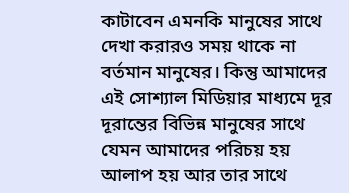কাটাবেন এমনকি মানুষের সাথে দেখা করারও সময় থাকে না বর্তমান মানুষের। কিন্তু আমাদের এই সোশ্যাল মিডিয়ার মাধ্যমে দূর দূরান্তের বিভিন্ন মানুষের সাথে যেমন আমাদের পরিচয় হয় আলাপ হয় আর তার সাথে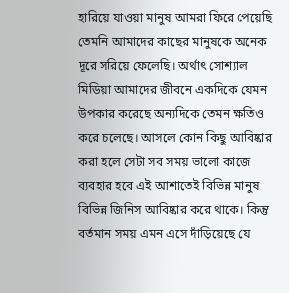হারিয়ে যাওয়া মানুষ আমরা ফিরে পেয়েছি তেমনি আমাদের কাছের মানুষকে অনেক দূরে সরিয়ে ফেলেছি। অর্থাৎ সোশ্যাল মিডিয়া আমাদের জীবনে একদিকে যেমন উপকার করেছে অন্যদিকে তেমন ক্ষতিও করে চলেছে। আসলে কোন কিছু আবিষ্কার করা হলে সেটা সব সময় ভালো কাজে ব্যবহার হবে এই আশাতেই বিভিন্ন মানুষ বিভিন্ন জিনিস আবিষ্কার করে থাকে। কিন্তু বর্তমান সময় এমন এসে দাঁড়িয়েছে যে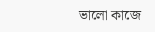ভালো কাজে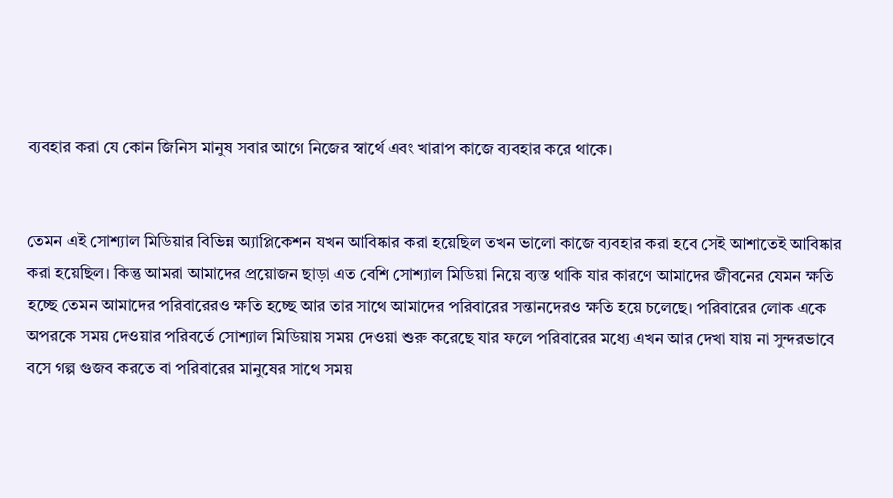ব্যবহার করা যে কোন জিনিস মানুষ সবার আগে নিজের স্বার্থে এবং খারাপ কাজে ব্যবহার করে থাকে।


তেমন এই সোশ্যাল মিডিয়ার বিভিন্ন অ্যাপ্লিকেশন যখন আবিষ্কার করা হয়েছিল তখন ভালো কাজে ব্যবহার করা হবে সেই আশাতেই আবিষ্কার করা হয়েছিল। কিন্তু আমরা আমাদের প্রয়োজন ছাড়া এত বেশি সোশ্যাল মিডিয়া নিয়ে ব্যস্ত থাকি যার কারণে আমাদের জীবনের যেমন ক্ষতি হচ্ছে তেমন আমাদের পরিবারেরও ক্ষতি হচ্ছে আর তার সাথে আমাদের পরিবারের সন্তানদেরও ক্ষতি হয়ে চলেছে। পরিবারের লোক একে অপরকে সময় দেওয়ার পরিবর্তে সোশ্যাল মিডিয়ায় সময় দেওয়া শুরু করেছে যার ফলে পরিবারের মধ্যে এখন আর দেখা যায় না সুন্দরভাবে বসে গল্প গুজব করতে বা পরিবারের মানুষের সাথে সময়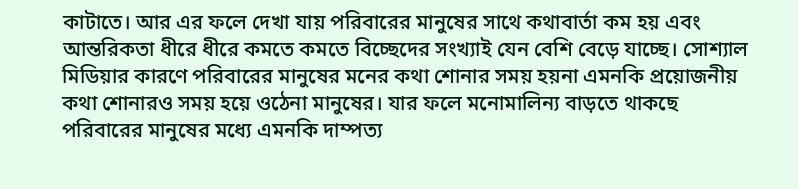কাটাতে। আর এর ফলে দেখা যায় পরিবারের মানুষের সাথে কথাবার্তা কম হয় এবং আন্তরিকতা ধীরে ধীরে কমতে কমতে বিচ্ছেদের সংখ্যাই যেন বেশি বেড়ে যাচ্ছে। সোশ্যাল মিডিয়ার কারণে পরিবারের মানুষের মনের কথা শোনার সময় হয়না এমনকি প্রয়োজনীয় কথা শোনারও সময় হয়ে ওঠেনা মানুষের। যার ফলে মনোমালিন্য বাড়তে থাকছে পরিবারের মানুষের মধ্যে এমনকি দাম্পত্য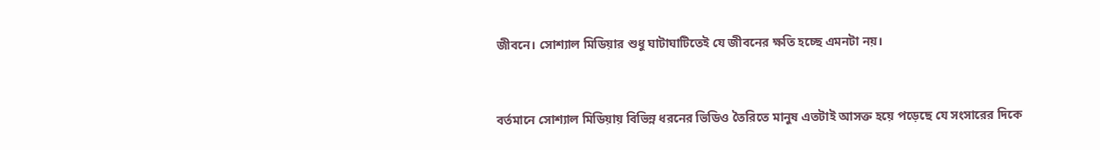জীবনে। সোশ্যাল মিডিয়ার শুধু ঘাটাঘাটিতেই যে জীবনের ক্ষতি হচ্ছে এমনটা নয়।


বর্তমানে সোশ্যাল মিডিয়ায় বিভিন্ন ধরনের ভিডিও তৈরিতে মানুষ এতটাই আসক্ত হয়ে পড়েছে যে সংসারের দিকে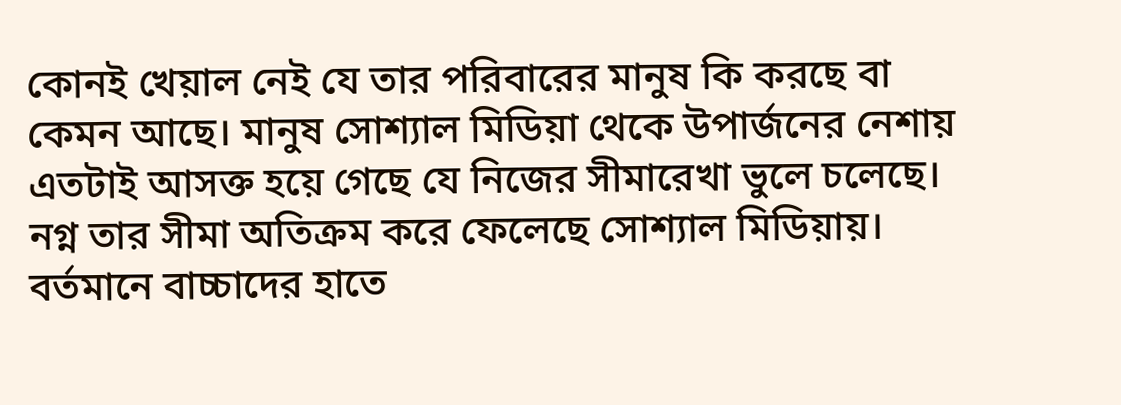কোনই খেয়াল নেই যে তার পরিবারের মানুষ কি করছে বা কেমন আছে। মানুষ সোশ্যাল মিডিয়া থেকে উপার্জনের নেশায় এতটাই আসক্ত হয়ে গেছে যে নিজের সীমারেখা ভুলে চলেছে। নগ্ন তার সীমা অতিক্রম করে ফেলেছে সোশ্যাল মিডিয়ায়। বর্তমানে বাচ্চাদের হাতে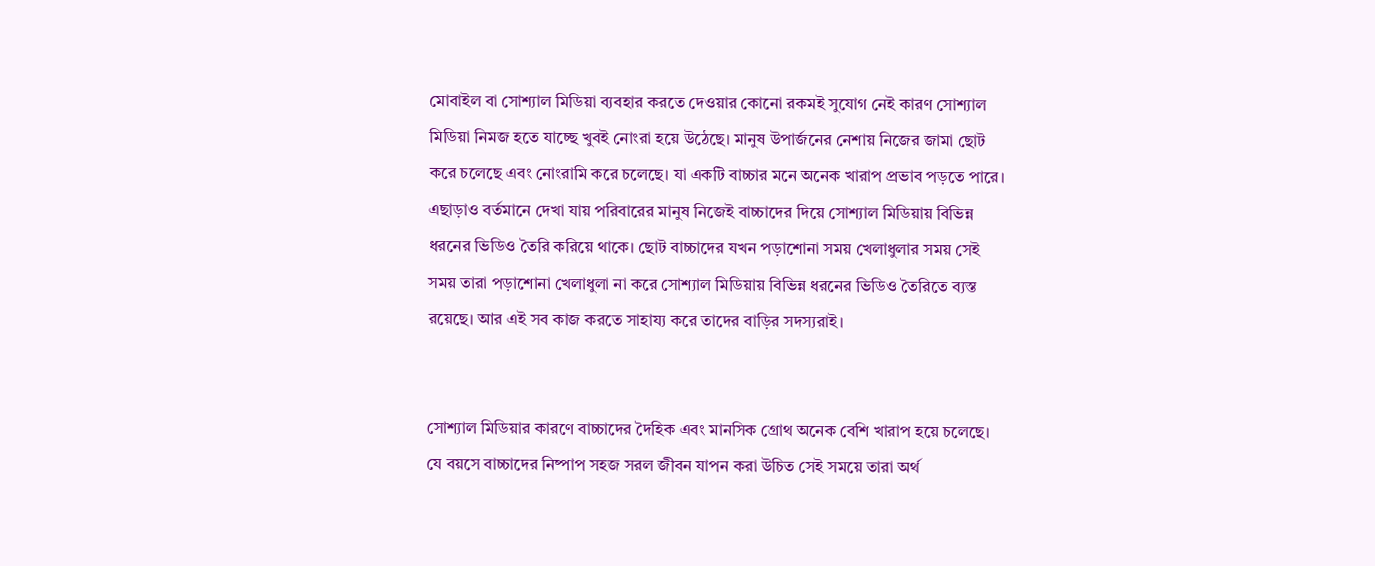মোবাইল বা সোশ্যাল মিডিয়া ব্যবহার করতে দেওয়ার কোনো রকমই সুযোগ নেই কারণ সোশ্যাল মিডিয়া নিমজ হতে যাচ্ছে খুবই নোংরা হয়ে উঠেছে। মানুষ উপার্জনের নেশায় নিজের জামা ছোট করে চলেছে এবং নোংরামি করে চলেছে। যা একটি বাচ্চার মনে অনেক খারাপ প্রভাব পড়তে পারে। এছাড়াও বর্তমানে দেখা যায় পরিবারের মানুষ নিজেই বাচ্চাদের দিয়ে সোশ্যাল মিডিয়ায় বিভিন্ন ধরনের ভিডিও তৈরি করিয়ে থাকে। ছোট বাচ্চাদের যখন পড়াশোনা সময় খেলাধুলার সময় সেই সময় তারা পড়াশোনা খেলাধুলা না করে সোশ্যাল মিডিয়ায় বিভিন্ন ধরনের ভিডিও তৈরিতে ব্যস্ত রয়েছে। আর এই সব কাজ করতে সাহায্য করে তাদের বাড়ির সদস্যরাই।


সোশ্যাল মিডিয়ার কারণে বাচ্চাদের দৈহিক এবং মানসিক গ্রোথ অনেক বেশি খারাপ হয়ে চলেছে। যে বয়সে বাচ্চাদের নিষ্পাপ সহজ সরল জীবন যাপন করা উচিত সেই সময়ে তারা অর্থ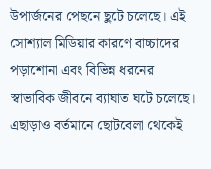উপার্জনের পেছনে ছুটে চলেছে। এই সোশ্যাল মিডিয়ার কারণে বাচ্চাদের পড়াশোনা এবং বিভিন্ন ধরনের স্বাভাবিক জীবনে ব্যাঘাত ঘটে চলেছে। এছাড়াও বর্তমানে ছোটবেলা থেকেই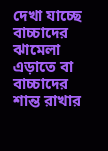দেখা যাচ্ছে বাচ্চাদের ঝামেলা এড়াতে বা বাচ্চাদের শান্ত রাখার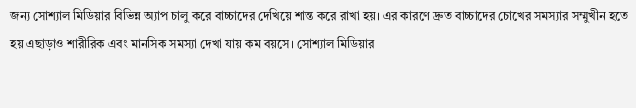জন্য সোশ্যাল মিডিয়ার বিভিন্ন অ্যাপ চালু করে বাচ্চাদের দেখিয়ে শান্ত করে রাখা হয়। এর কারণে দ্রুত বাচ্চাদের চোখের সমস্যার সম্মুখীন হতে হয় এছাড়াও শারীরিক এবং মানসিক সমস্যা দেখা যায় কম বয়সে। সোশ্যাল মিডিয়ার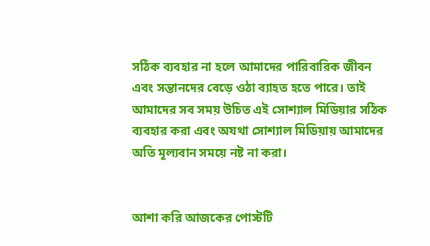সঠিক ব্যবহার না হলে আমাদের পারিবারিক জীবন এবং সন্তানদের বেড়ে ওঠা ব্যাহত হতে পারে। তাই আমাদের সব সময় উচিত এই সোশ্যাল মিডিয়ার সঠিক ব্যবহার করা এবং অযথা সোশ্যাল মিডিয়ায় আমাদের অতি মূল্যবান সময়ে নষ্ট না করা।


আশা করি আজকের পোস্টটি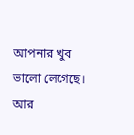আপনার খুব ভালো লেগেছে। আর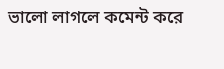ভালো লাগলে কমেন্ট করে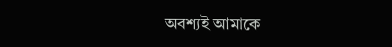অবশ্যই আমাকে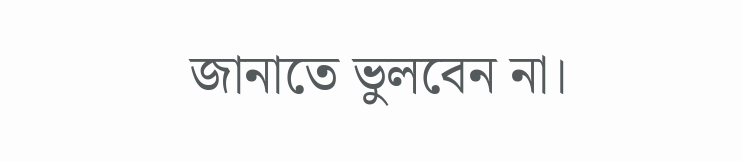জানাতে ভুলবেন না।